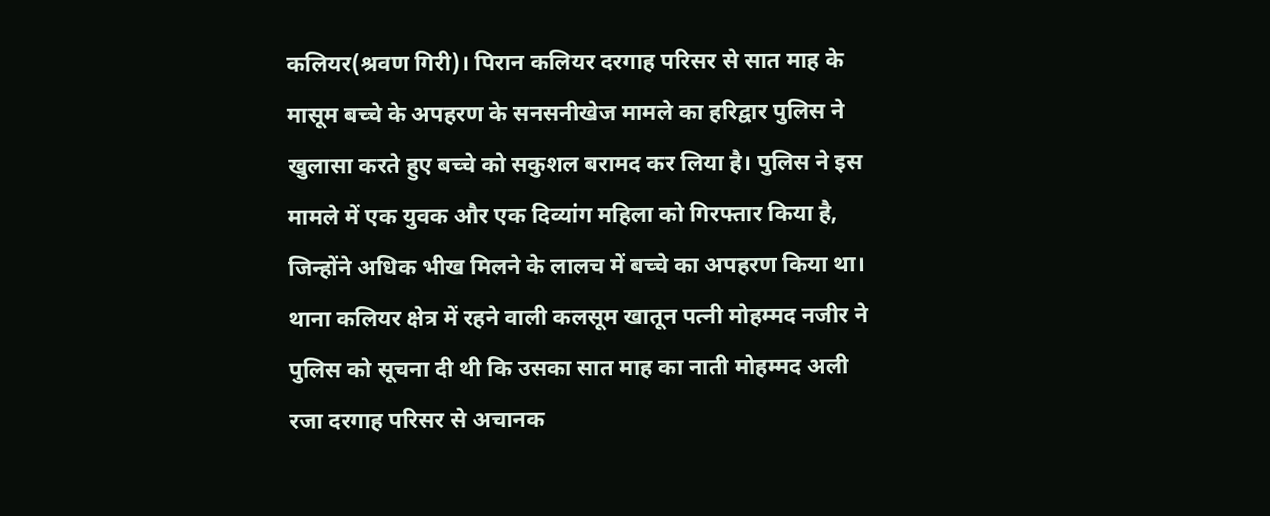कलियर(श्रवण गिरी)। पिरान कलियर दरगाह परिसर से सात माह के मासूम बच्चे के अपहरण के सनसनीखेज मामले का हरिद्वार पुलिस ने खुलासा करते हुए बच्चे को सकुशल बरामद कर लिया है। पुलिस ने इस मामले में एक युवक और एक दिव्यांग महिला को गिरफ्तार किया है, जिन्होंने अधिक भीख मिलने के लालच में बच्चे का अपहरण किया था।
थाना कलियर क्षेत्र में रहने वाली कलसूम खातून पत्नी मोहम्मद नजीर ने पुलिस को सूचना दी थी कि उसका सात माह का नाती मोहम्मद अली रजा दरगाह परिसर से अचानक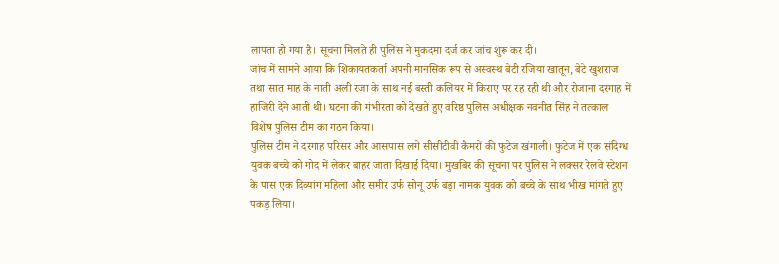लापता हो गया है। सूचना मिलते ही पुलिस ने मुकदमा दर्ज कर जांच शुरू कर दी।
जांच में सामने आया कि शिकायतकर्ता अपनी मानसिक रूप से अस्वस्थ बेटी रजिया खातून, बेटे खुशराज तथा सात माह के नाती अली रजा के साथ नई बस्ती कलियर में किराए पर रह रही थी और रोजाना दरगाह में हाजिरी देने आती थी। घटना की गंभीरता को देखते हुए वरिष्ठ पुलिस अधीक्षक नवनीत सिंह ने तत्काल विशेष पुलिस टीम का गठन किया।
पुलिस टीम ने दरगाह परिसर और आसपास लगे सीसीटीवी कैमरों की फुटेज खंगाली। फुटेज में एक संदिग्ध युवक बच्चे को गोद में लेकर बाहर जाता दिखाई दिया। मुखबिर की सूचना पर पुलिस ने लक्सर रेलवे स्टेशन के पास एक दिव्यांग महिला और समीर उर्फ सोनू उर्फ बड़ा नामक युवक को बच्चे के साथ भीख मांगते हुए पकड़ लिया।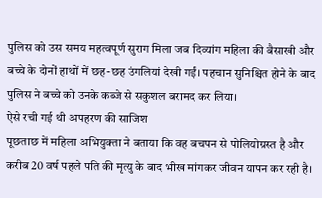पुलिस को उस समय महत्वपूर्ण सुराग मिला जब दिव्यांग महिला की बैसाखी और बच्चे के दोनों हाथों में छह-छह उंगलियां देखी गईं। पहचान सुनिश्चित होने के बाद पुलिस ने बच्चे को उनके कब्जे से सकुशल बरामद कर लिया।
ऐसे रची गई थी अपहरण की साजिश
पूछताछ में महिला अभियुक्ता ने बताया कि वह बचपन से पोलियोग्रस्त है और करीब 20 वर्ष पहले पति की मृत्यु के बाद भीख मांगकर जीवन यापन कर रही है।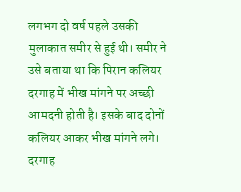लगभग दो वर्ष पहले उसकी मुलाकात समीर से हुई थी। समीर ने उसे बताया था कि पिरान कलियर दरगाह में भीख मांगने पर अच्छी आमदनी होती है। इसके बाद दोनों कलियर आकर भीख मांगने लगे।
दरगाह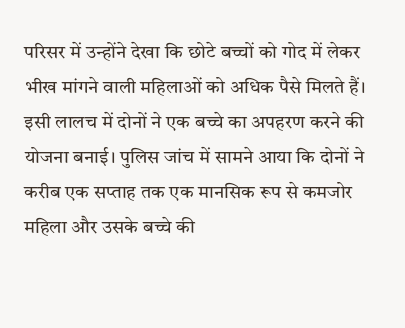परिसर में उन्होंने देखा कि छोटे बच्चों को गोद में लेकर भीख मांगने वाली महिलाओं को अधिक पैसे मिलते हैं। इसी लालच में दोनों ने एक बच्चे का अपहरण करने की योजना बनाई। पुलिस जांच में सामने आया कि दोनों ने करीब एक सप्ताह तक एक मानसिक रूप से कमजोर महिला और उसके बच्चे की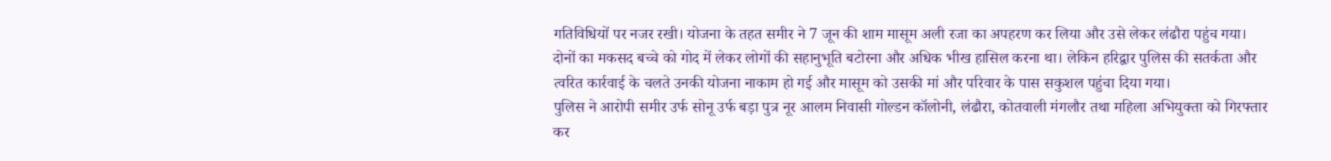गतिविधियों पर नजर रखी। योजना के तहत समीर ने 7 जून की शाम मासूम अली रजा का अपहरण कर लिया और उसे लेकर लंढौरा पहुंच गया।
दोनों का मकसद बच्चे को गोद में लेकर लोगों की सहानुभूति बटोरना और अधिक भीख हासिल करना था। लेकिन हरिद्वार पुलिस की सतर्कता और त्वरित कार्रवाई के चलते उनकी योजना नाकाम हो गई और मासूम को उसकी मां और परिवार के पास सकुशल पहुंचा दिया गया।
पुलिस ने आरोपी समीर उर्फ सोनू उर्फ बड़ा पुत्र नूर आलम निवासी गोल्डन कॉलोनी, लंढौरा, कोतवाली मंगलौर तथा महिला अभियुक्ता को गिरफ्तार कर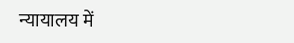न्यायालय में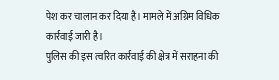पेश कर चालान कर दिया है। मामले में अग्रिम विधिक कार्रवाई जारी है।
पुलिस की इस त्वरित कार्रवाई की क्षेत्र में सराहना की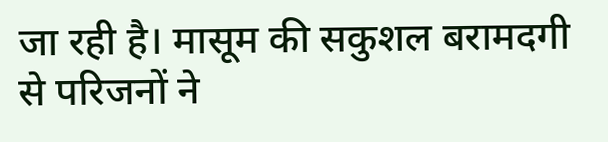जा रही है। मासूम की सकुशल बरामदगी से परिजनों ने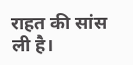राहत की सांस ली है।